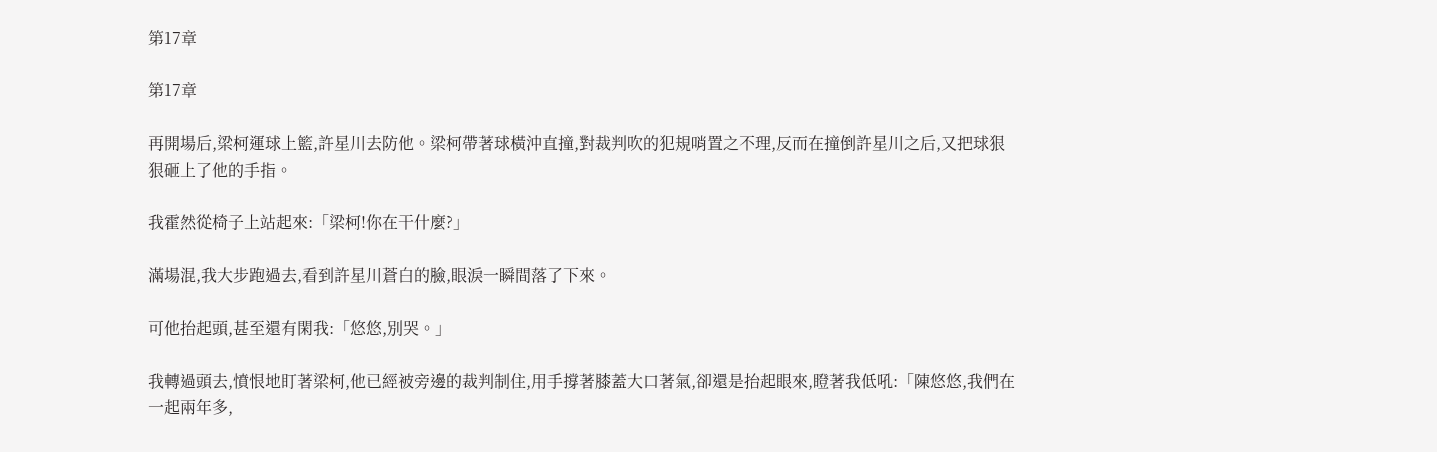第17章

第17章

再開場后,梁柯運球上籃,許星川去防他。梁柯帶著球橫沖直撞,對裁判吹的犯規哨置之不理,反而在撞倒許星川之后,又把球狠狠砸上了他的手指。

我霍然從椅子上站起來:「梁柯!你在干什麼?」

滿場混,我大步跑過去,看到許星川蒼白的臉,眼淚一瞬間落了下來。

可他抬起頭,甚至還有閑我:「悠悠,別哭。」

我轉過頭去,憤恨地盯著梁柯,他已經被旁邊的裁判制住,用手撐著膝蓋大口著氣,卻還是抬起眼來,瞪著我低吼:「陳悠悠,我們在一起兩年多,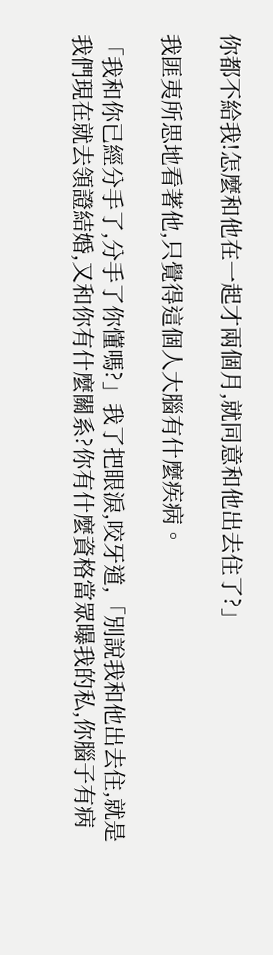你都不給我!怎麼和他在一起才兩個月,就同意和他出去住了?」

我匪夷所思地看著他,只覺得這個人大腦有什麼疾病。

「我和你已經分手了,分手了你懂嗎?」我了把眼淚,咬牙道,「別說我和他出去住,就是我們現在就去領證結婚,又和你有什麼關系?你有什麼資格當眾曝我的私,你腦子有病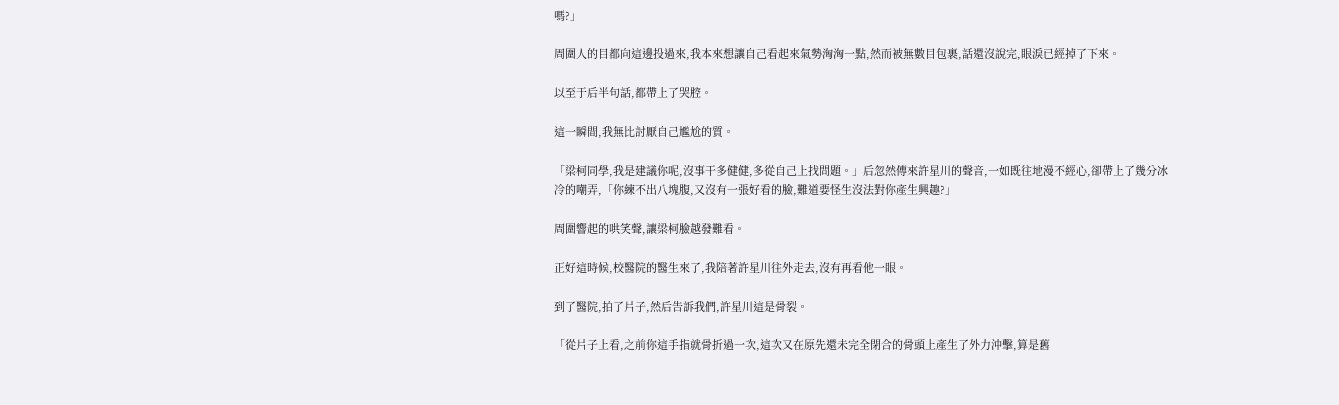嗎?」

周圍人的目都向這邊投過來,我本來想讓自己看起來氣勢洶洶一點,然而被無數目包裹,話還沒說完,眼淚已經掉了下來。

以至于后半句話,都帶上了哭腔。

這一瞬間,我無比討厭自己尷尬的質。

「梁柯同學,我是建議你呢,沒事干多健健,多從自己上找問題。」后忽然傳來許星川的聲音,一如既往地漫不經心,卻帶上了幾分冰冷的嘲弄,「你練不出八塊腹,又沒有一張好看的臉,難道要怪生沒法對你產生興趣?」

周圍響起的哄笑聲,讓梁柯臉越發難看。

正好這時候,校醫院的醫生來了,我陪著許星川往外走去,沒有再看他一眼。

到了醫院,拍了片子,然后告訴我們,許星川這是骨裂。

「從片子上看,之前你這手指就骨折過一次,這次又在原先還未完全閉合的骨頭上產生了外力沖擊,算是舊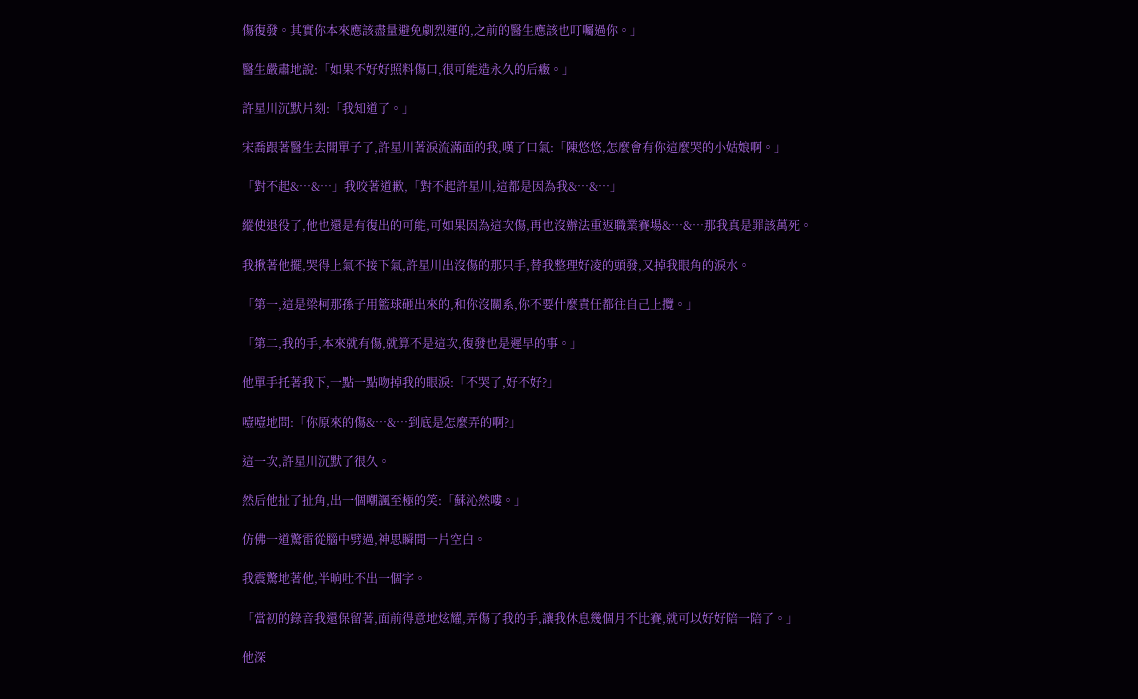傷復發。其實你本來應該盡量避免劇烈運的,之前的醫生應該也叮囑過你。」

醫生嚴肅地說:「如果不好好照料傷口,很可能造永久的后癥。」

許星川沉默片刻:「我知道了。」

宋喬跟著醫生去開單子了,許星川著淚流滿面的我,嘆了口氣:「陳悠悠,怎麼會有你這麼哭的小姑娘啊。」

「對不起&…&…」我咬著道歉,「對不起許星川,這都是因為我&…&…」

縱使退役了,他也還是有復出的可能,可如果因為這次傷,再也沒辦法重返職業賽場&…&…那我真是罪該萬死。

我揪著他擺,哭得上氣不接下氣,許星川出沒傷的那只手,替我整理好凌的頭發,又掉我眼角的淚水。

「第一,這是梁柯那孫子用籃球砸出來的,和你沒關系,你不要什麼責任都往自己上攬。」

「第二,我的手,本來就有傷,就算不是這次,復發也是遲早的事。」

他單手托著我下,一點一點吻掉我的眼淚:「不哭了,好不好?」

噎噎地問:「你原來的傷&…&…到底是怎麼弄的啊?」

這一次,許星川沉默了很久。

然后他扯了扯角,出一個嘲諷至極的笑:「蘇沁然嘍。」

仿佛一道驚雷從腦中劈過,神思瞬間一片空白。

我震驚地著他,半晌吐不出一個字。

「當初的錄音我還保留著,面前得意地炫耀,弄傷了我的手,讓我休息幾個月不比賽,就可以好好陪一陪了。」

他深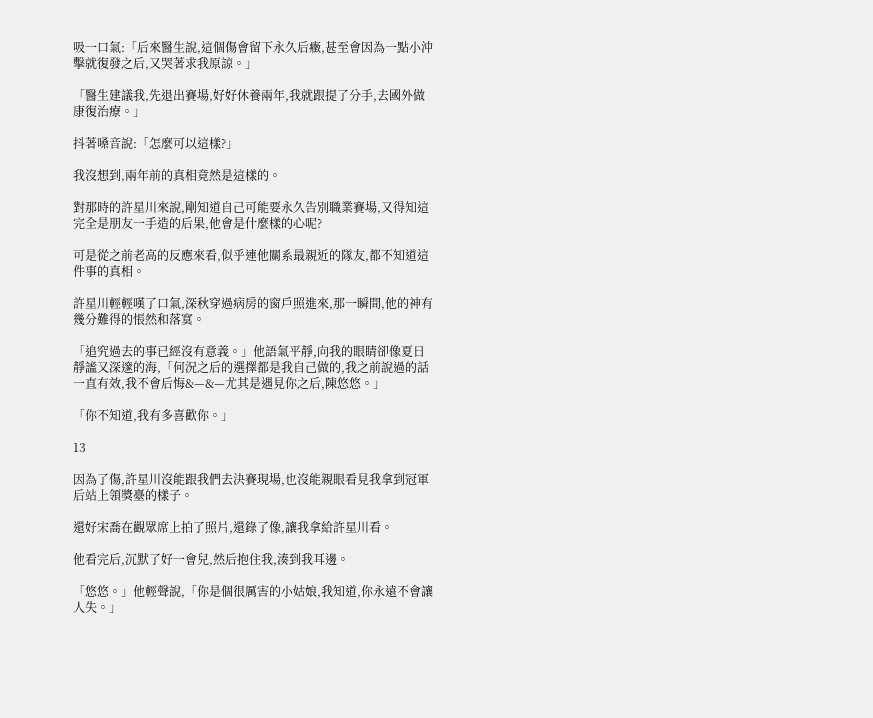吸一口氣:「后來醫生說,這個傷會留下永久后癥,甚至會因為一點小沖擊就復發之后,又哭著求我原諒。」

「醫生建議我,先退出賽場,好好休養兩年,我就跟提了分手,去國外做康復治療。」

抖著嗓音說:「怎麼可以這樣?」

我沒想到,兩年前的真相竟然是這樣的。

對那時的許星川來說,剛知道自己可能要永久告別職業賽場,又得知這完全是朋友一手造的后果,他會是什麼樣的心呢?

可是從之前老高的反應來看,似乎連他關系最親近的隊友,都不知道這件事的真相。

許星川輕輕嘆了口氣,深秋穿過病房的窗戶照進來,那一瞬間,他的神有幾分難得的悵然和落寞。

「追究過去的事已經沒有意義。」他語氣平靜,向我的眼睛卻像夏日靜謐又深邃的海,「何況之后的選擇都是我自己做的,我之前說過的話一直有效,我不會后悔&—&—尤其是遇見你之后,陳悠悠。」

「你不知道,我有多喜歡你。」

13

因為了傷,許星川沒能跟我們去決賽現場,也沒能親眼看見我拿到冠軍后站上領獎臺的樣子。

還好宋喬在觀眾席上拍了照片,還錄了像,讓我拿給許星川看。

他看完后,沉默了好一會兒,然后抱住我,湊到我耳邊。

「悠悠。」他輕聲說,「你是個很厲害的小姑娘,我知道,你永遠不會讓人失。」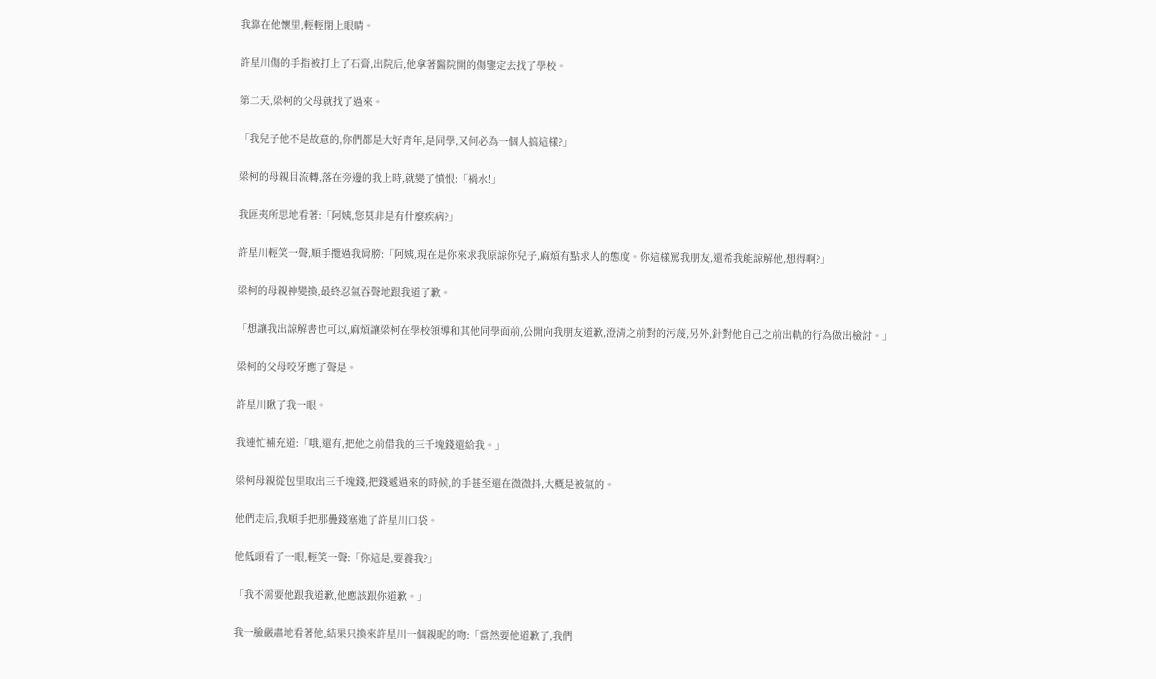我靠在他懷里,輕輕閉上眼睛。

許星川傷的手指被打上了石膏,出院后,他拿著醫院開的傷鑒定去找了學校。

第二天,梁柯的父母就找了過來。

「我兒子他不是故意的,你們都是大好青年,是同學,又何必為一個人搞這樣?」

梁柯的母親目流轉,落在旁邊的我上時,就變了憤恨:「禍水!」

我匪夷所思地看著:「阿姨,您莫非是有什麼疾病?」

許星川輕笑一聲,順手攬過我肩膀:「阿姨,現在是你來求我原諒你兒子,麻煩有點求人的態度。你這樣罵我朋友,還希我能諒解他,想得啊?」

梁柯的母親神變換,最終忍氣吞聲地跟我道了歉。

「想讓我出諒解書也可以,麻煩讓梁柯在學校領導和其他同學面前,公開向我朋友道歉,澄清之前對的污蔑,另外,針對他自己之前出軌的行為做出檢討。」

梁柯的父母咬牙應了聲是。

許星川瞅了我一眼。

我連忙補充道:「哦,還有,把他之前借我的三千塊錢還給我。」

梁柯母親從包里取出三千塊錢,把錢遞過來的時候,的手甚至還在微微抖,大概是被氣的。

他們走后,我順手把那疊錢塞進了許星川口袋。

他低頭看了一眼,輕笑一聲:「你這是,要養我?」

「我不需要他跟我道歉,他應該跟你道歉。」

我一臉嚴肅地看著他,結果只換來許星川一個親昵的吻:「當然要他道歉了,我們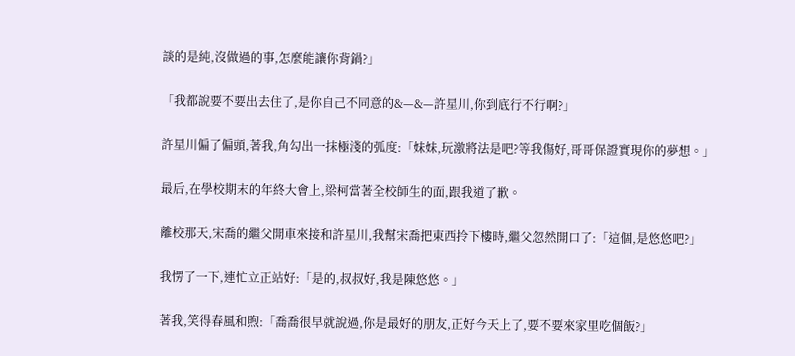談的是純,沒做過的事,怎麼能讓你背鍋?」

「我都說要不要出去住了,是你自己不同意的&—&—許星川,你到底行不行啊?」

許星川偏了偏頭,著我,角勾出一抹極淺的弧度:「妹妹,玩激將法是吧?等我傷好,哥哥保證實現你的夢想。」

最后,在學校期末的年終大會上,梁柯當著全校師生的面,跟我道了歉。

離校那天,宋喬的繼父開車來接和許星川,我幫宋喬把東西拎下樓時,繼父忽然開口了:「這個,是悠悠吧?」

我愣了一下,連忙立正站好:「是的,叔叔好,我是陳悠悠。」

著我,笑得春風和煦:「喬喬很早就說過,你是最好的朋友,正好今天上了,要不要來家里吃個飯?」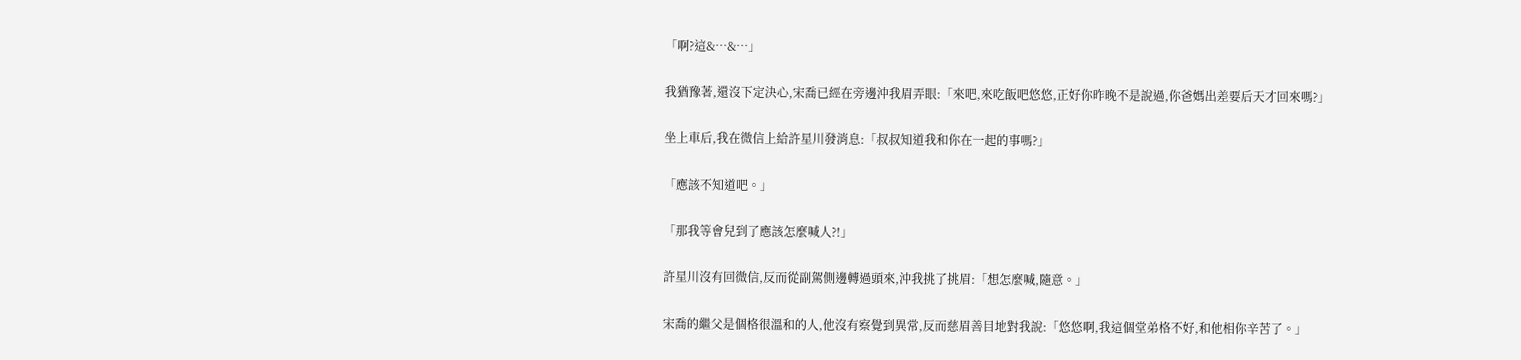「啊?這&…&…」

我猶豫著,還沒下定決心,宋喬已經在旁邊沖我眉弄眼:「來吧,來吃飯吧悠悠,正好你昨晚不是說過,你爸媽出差要后天才回來嗎?」

坐上車后,我在微信上給許星川發消息:「叔叔知道我和你在一起的事嗎?」

「應該不知道吧。」

「那我等會兒到了應該怎麼喊人?!」

許星川沒有回微信,反而從副駕側邊轉過頭來,沖我挑了挑眉:「想怎麼喊,隨意。」

宋喬的繼父是個格很溫和的人,他沒有察覺到異常,反而慈眉善目地對我說:「悠悠啊,我這個堂弟格不好,和他相你辛苦了。」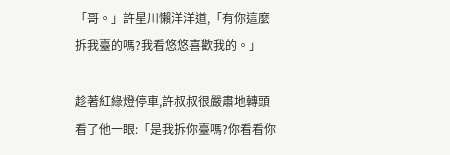「哥。」許星川懶洋洋道,「有你這麼拆我臺的嗎?我看悠悠喜歡我的。」

趁著紅綠燈停車,許叔叔很嚴肅地轉頭看了他一眼:「是我拆你臺嗎?你看看你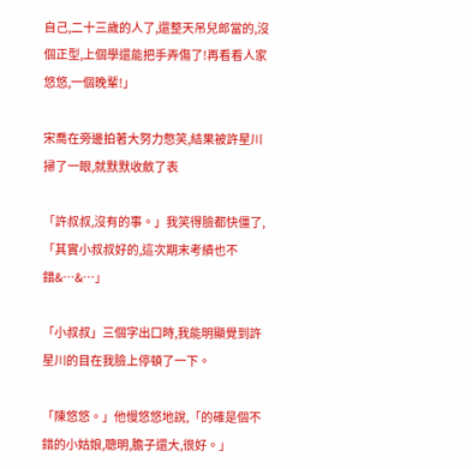自己,二十三歲的人了,還整天吊兒郎當的,沒個正型,上個學還能把手弄傷了!再看看人家悠悠,一個晚輩!」

宋喬在旁邊拍著大努力憋笑,結果被許星川掃了一眼,就默默收斂了表

「許叔叔,沒有的事。」我笑得臉都快僵了,「其實小叔叔好的,這次期末考績也不錯&…&…」

「小叔叔」三個字出口時,我能明顯覺到許星川的目在我臉上停頓了一下。

「陳悠悠。」他慢悠悠地說,「的確是個不錯的小姑娘,聰明,膽子還大,很好。」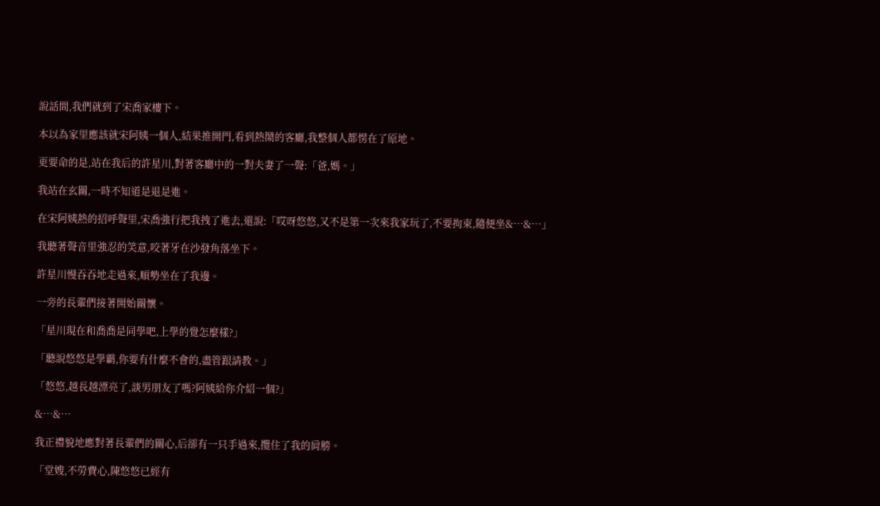說話間,我們就到了宋喬家樓下。

本以為家里應該就宋阿姨一個人,結果推開門,看到熱鬧的客廳,我整個人都愣在了原地。

更要命的是,站在我后的許星川,對著客廳中的一對夫妻了一聲:「爸,媽。」

我站在玄關,一時不知道是退是進。

在宋阿姨熱的招呼聲里,宋喬強行把我拽了進去,還說:「哎呀悠悠,又不是第一次來我家玩了,不要拘束,隨便坐&…&…」

我聽著聲音里強忍的笑意,咬著牙在沙發角落坐下。

許星川慢吞吞地走過來,順勢坐在了我邊。

一旁的長輩們接著開始關懷。

「星川現在和喬喬是同學吧,上學的覺怎麼樣?」

「聽說悠悠是學霸,你要有什麼不會的,盡管跟請教。」

「悠悠,越長越漂亮了,談男朋友了嗎?阿姨給你介紹一個?」

&…&…

我正禮貌地應對著長輩們的關心,后卻有一只手過來,攬住了我的肩膀。

「堂嫂,不勞費心,陳悠悠已經有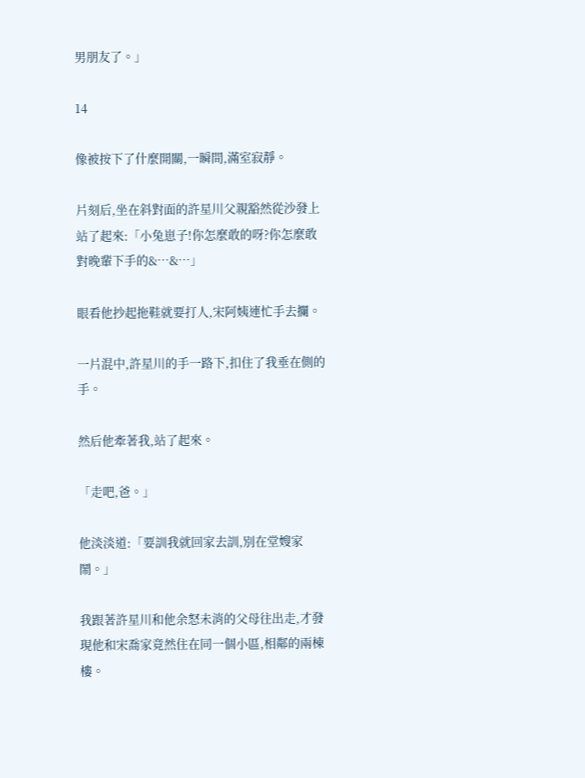男朋友了。」

14

像被按下了什麼開關,一瞬間,滿室寂靜。

片刻后,坐在斜對面的許星川父親豁然從沙發上站了起來:「小兔崽子!你怎麼敢的呀?你怎麼敢對晚輩下手的&…&…」

眼看他抄起拖鞋就要打人,宋阿姨連忙手去攔。

一片混中,許星川的手一路下,扣住了我垂在側的手。

然后他牽著我,站了起來。

「走吧,爸。」

他淡淡道:「要訓我就回家去訓,別在堂嫂家鬧。」

我跟著許星川和他余怒未消的父母往出走,才發現他和宋喬家竟然住在同一個小區,相鄰的兩棟樓。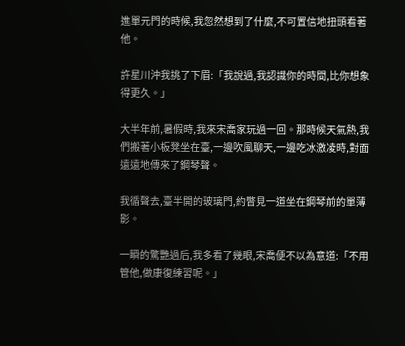進單元門的時候,我忽然想到了什麼,不可置信地扭頭看著他。

許星川沖我挑了下眉:「我說過,我認識你的時間,比你想象得更久。」

大半年前,暑假時,我來宋喬家玩過一回。那時候天氣熱,我們搬著小板凳坐在臺,一邊吹風聊天,一邊吃冰激凌時,對面遠遠地傳來了鋼琴聲。

我循聲去,臺半開的玻璃門,約瞥見一道坐在鋼琴前的單薄影。

一瞬的驚艷過后,我多看了幾眼,宋喬便不以為意道:「不用管他,做康復練習呢。」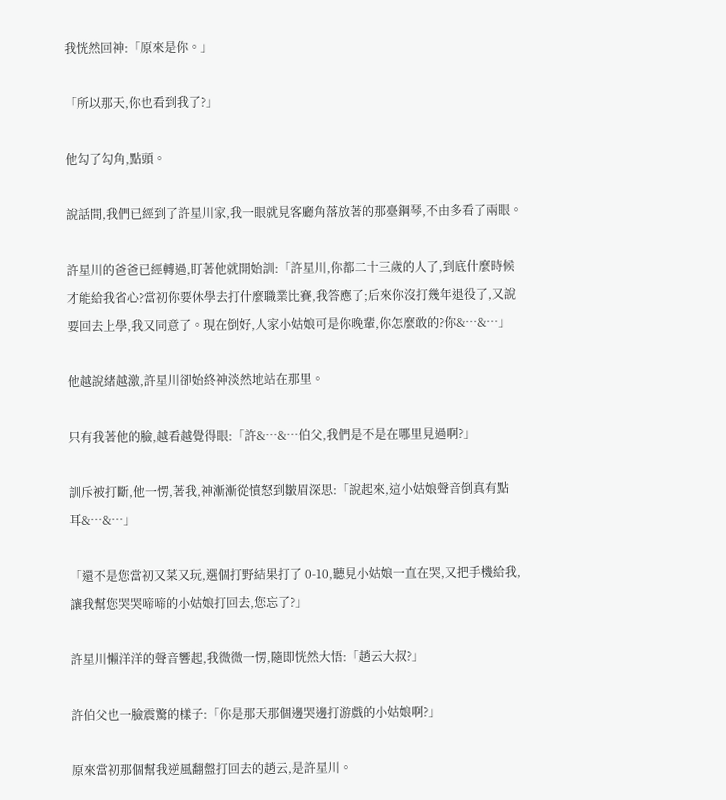我恍然回神:「原來是你。」

「所以那天,你也看到我了?」

他勾了勾角,點頭。

說話間,我們已經到了許星川家,我一眼就見客廳角落放著的那臺鋼琴,不由多看了兩眼。

許星川的爸爸已經轉過,盯著他就開始訓:「許星川,你都二十三歲的人了,到底什麼時候才能給我省心?當初你要休學去打什麼職業比賽,我答應了;后來你沒打幾年退役了,又說要回去上學,我又同意了。現在倒好,人家小姑娘可是你晚輩,你怎麼敢的?你&…&…」

他越說緒越激,許星川卻始終神淡然地站在那里。

只有我著他的臉,越看越覺得眼:「許&…&…伯父,我們是不是在哪里見過啊?」

訓斥被打斷,他一愣,著我,神漸漸從憤怒到皺眉深思:「說起來,這小姑娘聲音倒真有點耳&…&…」

「還不是您當初又菜又玩,選個打野結果打了 0-10,聽見小姑娘一直在哭,又把手機給我,讓我幫您哭哭啼啼的小姑娘打回去,您忘了?」

許星川懶洋洋的聲音響起,我微微一愣,隨即恍然大悟:「趙云大叔?」

許伯父也一臉震驚的樣子:「你是那天那個邊哭邊打游戲的小姑娘啊?」

原來當初那個幫我逆風翻盤打回去的趙云,是許星川。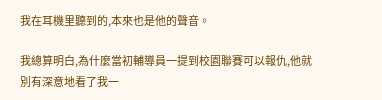我在耳機里聽到的,本來也是他的聲音。

我總算明白,為什麼當初輔導員一提到校園聯賽可以報仇,他就別有深意地看了我一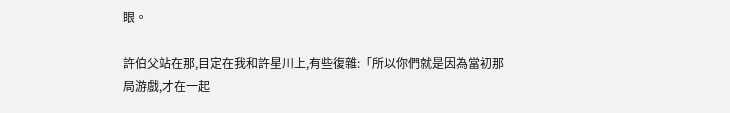眼。

許伯父站在那,目定在我和許星川上,有些復雜:「所以你們就是因為當初那局游戲,才在一起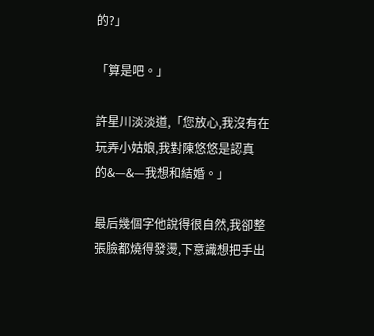的?」

「算是吧。」

許星川淡淡道,「您放心,我沒有在玩弄小姑娘,我對陳悠悠是認真的&—&—我想和結婚。」

最后幾個字他說得很自然,我卻整張臉都燒得發燙,下意識想把手出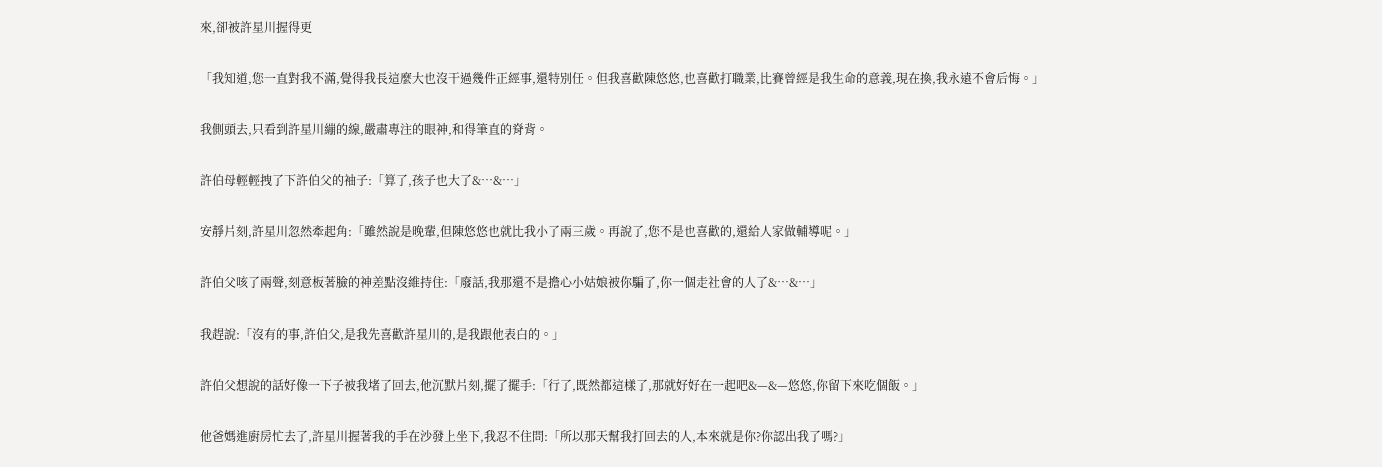來,卻被許星川握得更

「我知道,您一直對我不滿,覺得我長這麼大也沒干過幾件正經事,還特別任。但我喜歡陳悠悠,也喜歡打職業,比賽曾經是我生命的意義,現在換,我永遠不會后悔。」

我側頭去,只看到許星川繃的線,嚴肅專注的眼神,和得筆直的脊背。

許伯母輕輕拽了下許伯父的袖子:「算了,孩子也大了&…&…」

安靜片刻,許星川忽然牽起角:「雖然說是晚輩,但陳悠悠也就比我小了兩三歲。再說了,您不是也喜歡的,還給人家做輔導呢。」

許伯父咳了兩聲,刻意板著臉的神差點沒維持住:「廢話,我那還不是擔心小姑娘被你騙了,你一個走社會的人了&…&…」

我趕說:「沒有的事,許伯父,是我先喜歡許星川的,是我跟他表白的。」

許伯父想說的話好像一下子被我堵了回去,他沉默片刻,擺了擺手:「行了,既然都這樣了,那就好好在一起吧&—&—悠悠,你留下來吃個飯。」

他爸媽進廚房忙去了,許星川握著我的手在沙發上坐下,我忍不住問:「所以那天幫我打回去的人,本來就是你?你認出我了嗎?」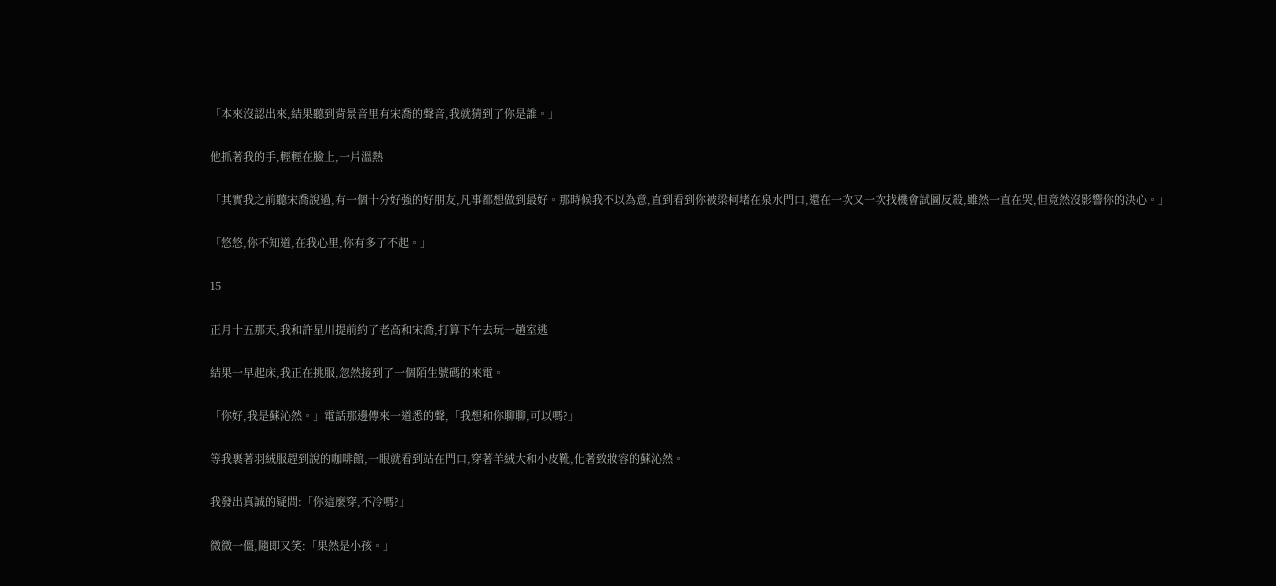「本來沒認出來,結果聽到背景音里有宋喬的聲音,我就猜到了你是誰。」

他抓著我的手,輕輕在臉上,一片溫熱

「其實我之前聽宋喬說過,有一個十分好強的好朋友,凡事都想做到最好。那時候我不以為意,直到看到你被梁柯堵在泉水門口,還在一次又一次找機會試圖反殺,雖然一直在哭,但竟然沒影響你的決心。」

「悠悠,你不知道,在我心里,你有多了不起。」

15

正月十五那天,我和許星川提前約了老高和宋喬,打算下午去玩一趟室逃

結果一早起床,我正在挑服,忽然接到了一個陌生號碼的來電。

「你好,我是蘇沁然。」電話那邊傳來一道悉的聲,「我想和你聊聊,可以嗎?」

等我裹著羽絨服趕到說的咖啡館,一眼就看到站在門口,穿著羊絨大和小皮靴,化著致妝容的蘇沁然。

我發出真誠的疑問:「你這麼穿,不冷嗎?」

微微一僵,隨即又笑:「果然是小孩。」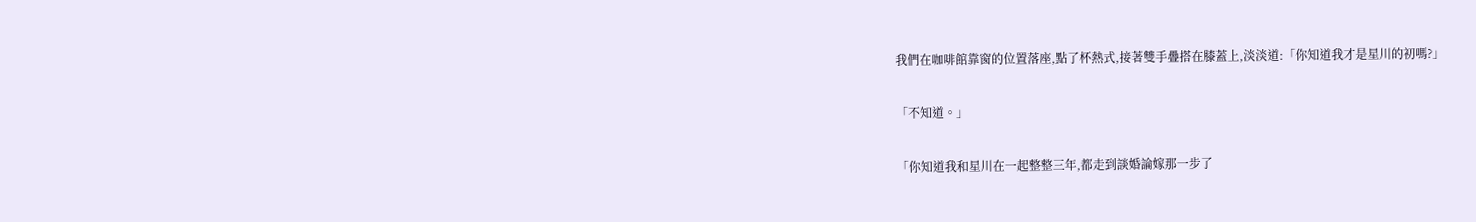我們在咖啡館靠窗的位置落座,點了杯熱式,接著雙手疊搭在膝蓋上,淡淡道:「你知道我才是星川的初嗎?」

「不知道。」

「你知道我和星川在一起整整三年,都走到談婚論嫁那一步了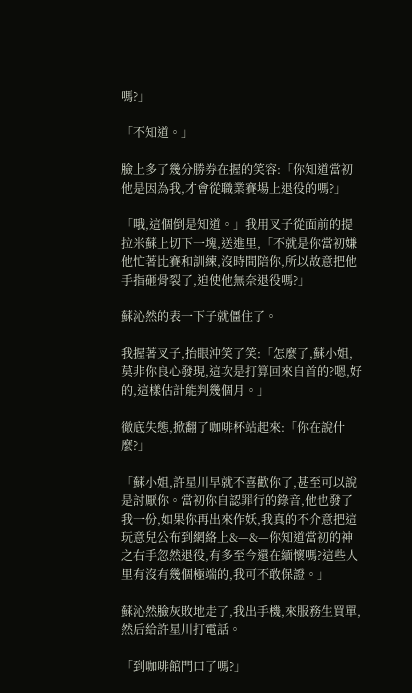嗎?」

「不知道。」

臉上多了幾分勝券在握的笑容:「你知道當初他是因為我,才會從職業賽場上退役的嗎?」

「哦,這個倒是知道。」我用叉子從面前的提拉米蘇上切下一塊,送進里,「不就是你當初嫌他忙著比賽和訓練,沒時間陪你,所以故意把他手指砸骨裂了,迫使他無奈退役嗎?」

蘇沁然的表一下子就僵住了。

我握著叉子,抬眼沖笑了笑:「怎麼了,蘇小姐,莫非你良心發現,這次是打算回來自首的?嗯,好的,這樣估計能判幾個月。」

徹底失態,掀翻了咖啡杯站起來:「你在說什麼?」

「蘇小姐,許星川早就不喜歡你了,甚至可以說是討厭你。當初你自認罪行的錄音,他也發了我一份,如果你再出來作妖,我真的不介意把這玩意兒公布到網絡上&—&—你知道當初的神之右手忽然退役,有多至今還在緬懷嗎?這些人里有沒有幾個極端的,我可不敢保證。」

蘇沁然臉灰敗地走了,我出手機,來服務生買單,然后給許星川打電話。

「到咖啡館門口了嗎?」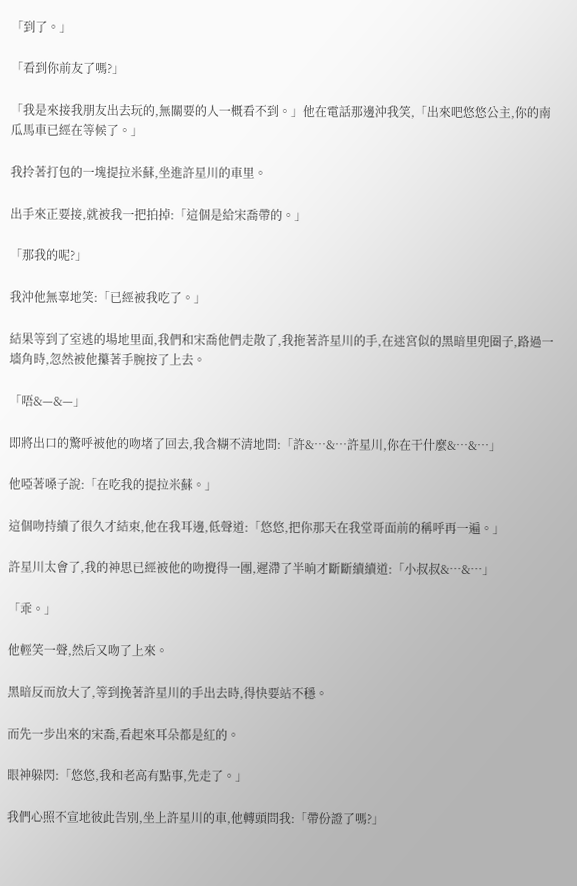「到了。」

「看到你前友了嗎?」

「我是來接我朋友出去玩的,無關要的人一概看不到。」他在電話那邊沖我笑,「出來吧悠悠公主,你的南瓜馬車已經在等候了。」

我拎著打包的一塊提拉米蘇,坐進許星川的車里。

出手來正要接,就被我一把拍掉:「這個是給宋喬帶的。」

「那我的呢?」

我沖他無辜地笑:「已經被我吃了。」

結果等到了室逃的場地里面,我們和宋喬他們走散了,我拖著許星川的手,在迷宮似的黑暗里兜圈子,路過一墻角時,忽然被他攥著手腕按了上去。

「唔&—&—」

即將出口的驚呼被他的吻堵了回去,我含糊不清地問:「許&…&…許星川,你在干什麼&…&…」

他啞著嗓子說:「在吃我的提拉米蘇。」

這個吻持續了很久才結束,他在我耳邊,低聲道:「悠悠,把你那天在我堂哥面前的稱呼再一遍。」

許星川太會了,我的神思已經被他的吻攪得一團,遲滯了半晌才斷斷續續道:「小叔叔&…&…」

「乖。」

他輕笑一聲,然后又吻了上來。

黑暗反而放大了,等到挽著許星川的手出去時,得快要站不穩。

而先一步出來的宋喬,看起來耳朵都是紅的。

眼神躲閃:「悠悠,我和老高有點事,先走了。」

我們心照不宣地彼此告別,坐上許星川的車,他轉頭問我:「帶份證了嗎?」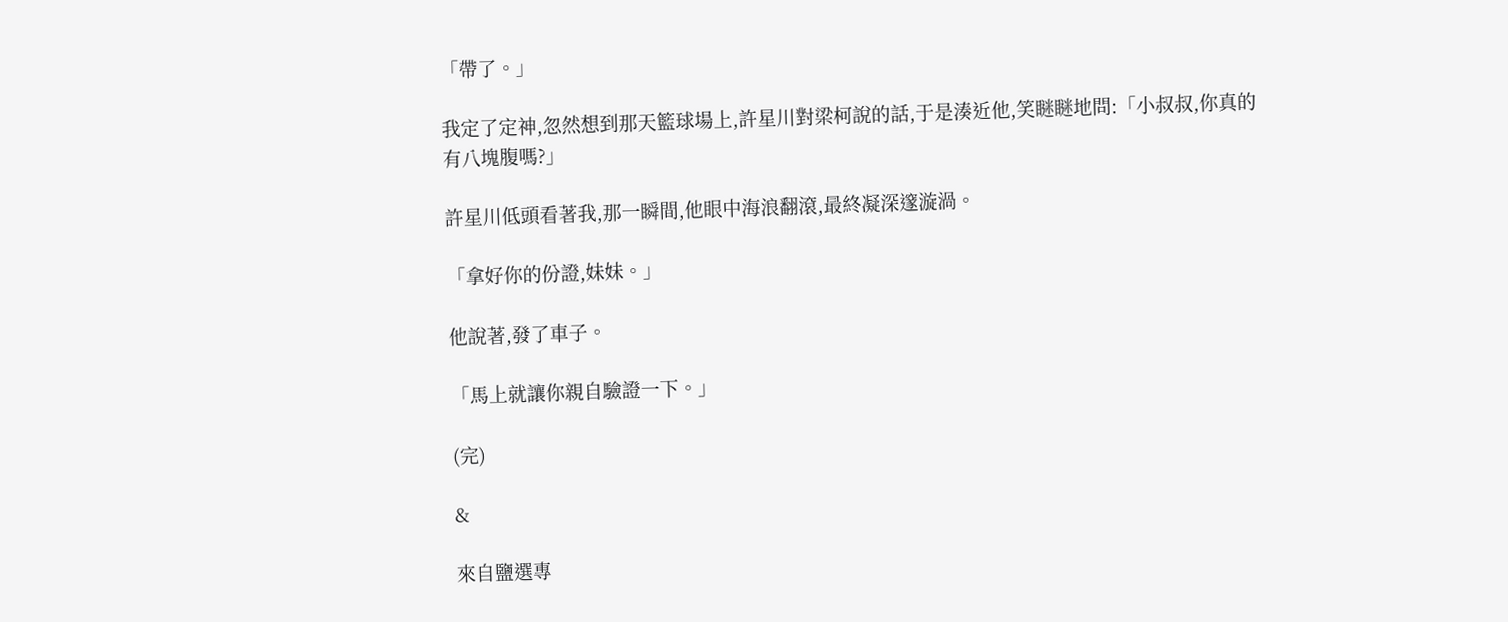「帶了。」

我定了定神,忽然想到那天籃球場上,許星川對梁柯說的話,于是湊近他,笑瞇瞇地問:「小叔叔,你真的有八塊腹嗎?」

許星川低頭看著我,那一瞬間,他眼中海浪翻滾,最終凝深邃漩渦。

「拿好你的份證,妹妹。」

他說著,發了車子。

「馬上就讓你親自驗證一下。」

(完)

&

來自鹽選專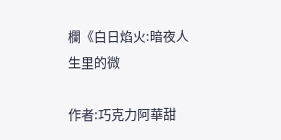欄《白日焰火:暗夜人生里的微

作者:巧克力阿華甜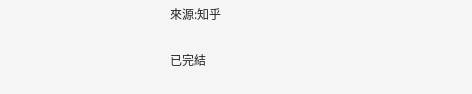來源:知乎

已完結